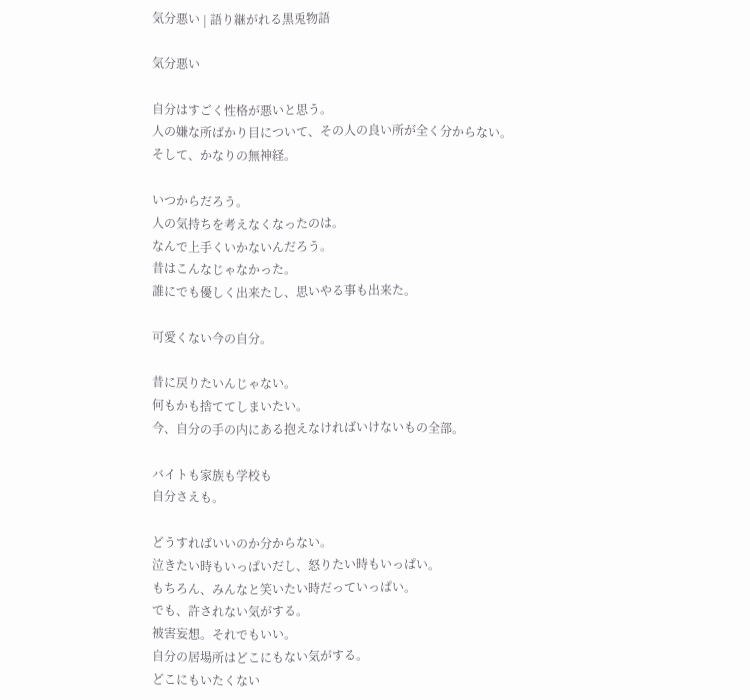気分悪い | 語り継がれる黒兎物語

気分悪い

自分はすごく性格が悪いと思う。
人の嫌な所ばかり目について、その人の良い所が全く分からない。
そして、かなりの無神経。

いつからだろう。
人の気持ちを考えなくなったのは。
なんで上手くいかないんだろう。
昔はこんなじゃなかった。
誰にでも優しく出来たし、思いやる事も出来た。

可愛くない今の自分。

昔に戻りたいんじゃない。
何もかも捨ててしまいたい。
今、自分の手の内にある抱えなければいけないもの全部。

バイトも家族も学校も
自分さえも。

どうすればいいのか分からない。
泣きたい時もいっぱいだし、怒りたい時もいっぱい。
もちろん、みんなと笑いたい時だっていっぱい。
でも、許されない気がする。
被害妄想。それでもいい。
自分の居場所はどこにもない気がする。
どこにもいたくない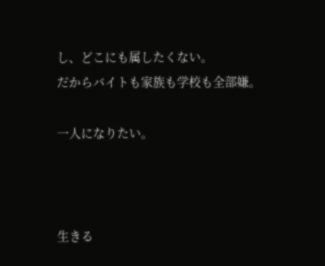し、どこにも属したくない。
だからバイトも家族も学校も全部嫌。

一人になりたい。



生きる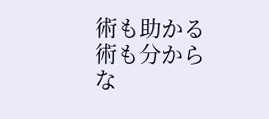術も助かる術も分からな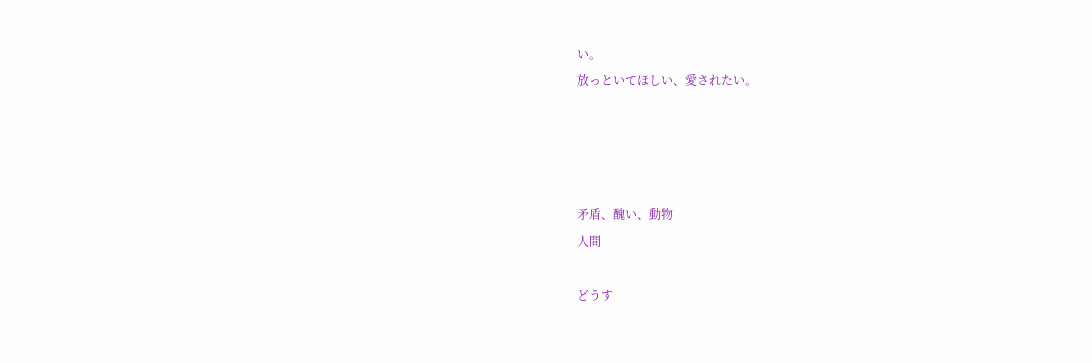い。
放っといてほしい、愛されたい。




矛盾、醜い、動物
人間

どうす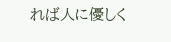れば人に優しく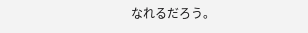なれるだろう。